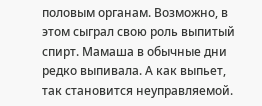половым органам. Возможно, в этом сыграл свою роль выпитый спирт. Мамаша в обычные дни редко выпивала. А как выпьет, так становится неуправляемой.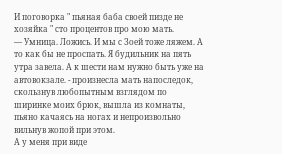И поговорка " пьяная баба своей пизде не хозяйка " сто процентов про мою мать.
— Умница. Ложись. И мы с Зоей тоже ляжем. А то как бы не проспать. Я будильник на пять утра завела. А к шести нам нужно быть уже на автовокзале. - произнесла мать напоследок, скользнув любопытным взглядом по ширинке моих брюк, вышла из комнаты, пьяно качаясь на ногах и непроизвольно вильнув жопой при этом.
А у меня при виде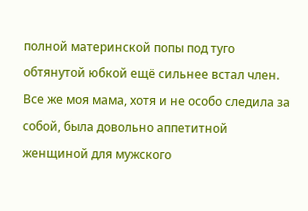полной материнской попы под туго обтянутой юбкой ещё сильнее встал член. Все же моя мама, хотя и не особо следила за собой, была довольно аппетитной женщиной для мужского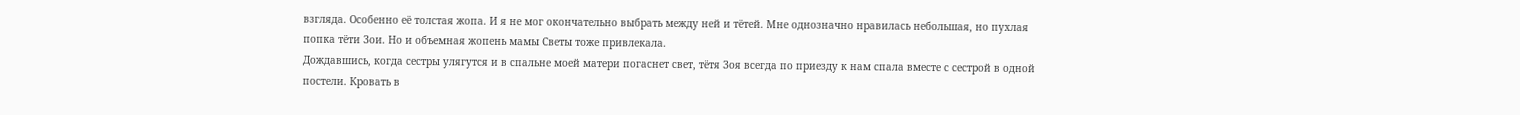взгляда. Особенно её толстая жопа. И я не мог окончательно выбрать между ней и тётей. Мне однозначно нравилась небольшая, но пухлая попка тёти Зои. Но и объемная жопень мамы Светы тоже привлекала.
Дождавшись, когда сестры улягутся и в спальне моей матери погаснет свет, тётя Зоя всегда по приезду к нам спала вместе с сестрой в одной постели. Кровать в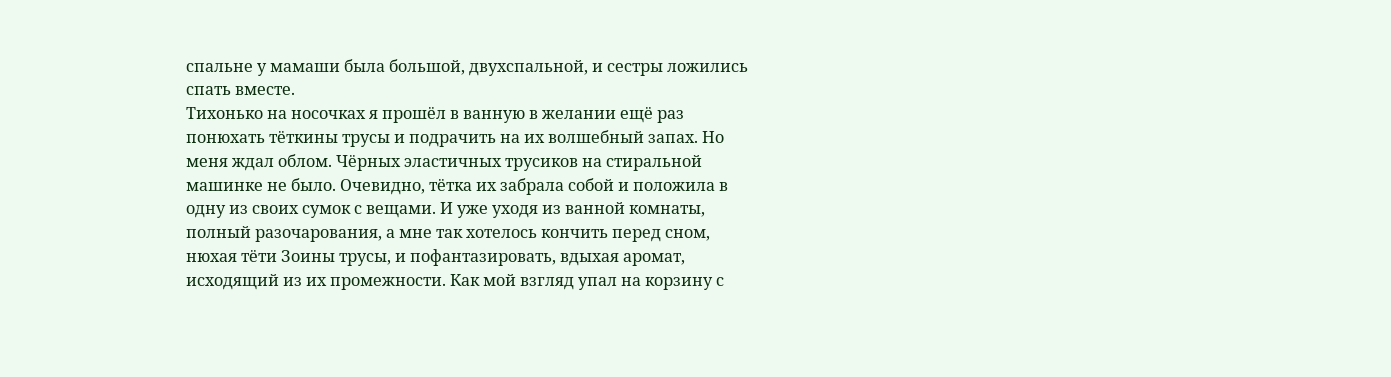спальне у мамаши была большой, двухспальной, и сестры ложились спать вместе.
Тихонько на носочках я прошёл в ванную в желании ещё раз понюхать тёткины трусы и подрачить на их волшебный запах. Но меня ждал облом. Чёрных эластичных трусиков на стиральной машинке не было. Очевидно, тётка их забрала собой и положила в одну из своих сумок с вещами. И уже уходя из ванной комнаты, полный разочарования, а мне так хотелось кончить перед сном, нюхая тёти Зоины трусы, и пофантазировать, вдыхая аромат, исходящий из их промежности. Как мой взгляд упал на корзину с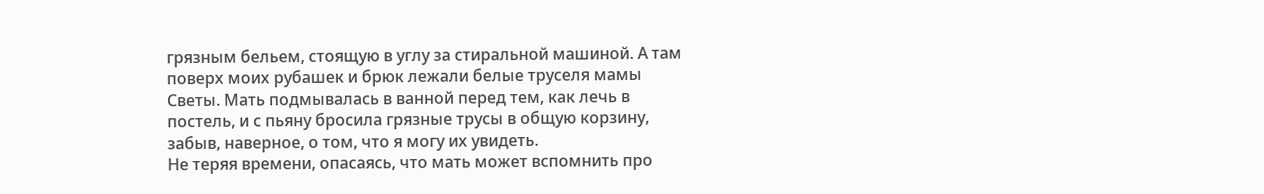грязным бельем, стоящую в углу за стиральной машиной. А там поверх моих рубашек и брюк лежали белые труселя мамы Светы. Мать подмывалась в ванной перед тем, как лечь в постель, и с пьяну бросила грязные трусы в общую корзину, забыв, наверное, о том, что я могу их увидеть.
Не теряя времени, опасаясь, что мать может вспомнить про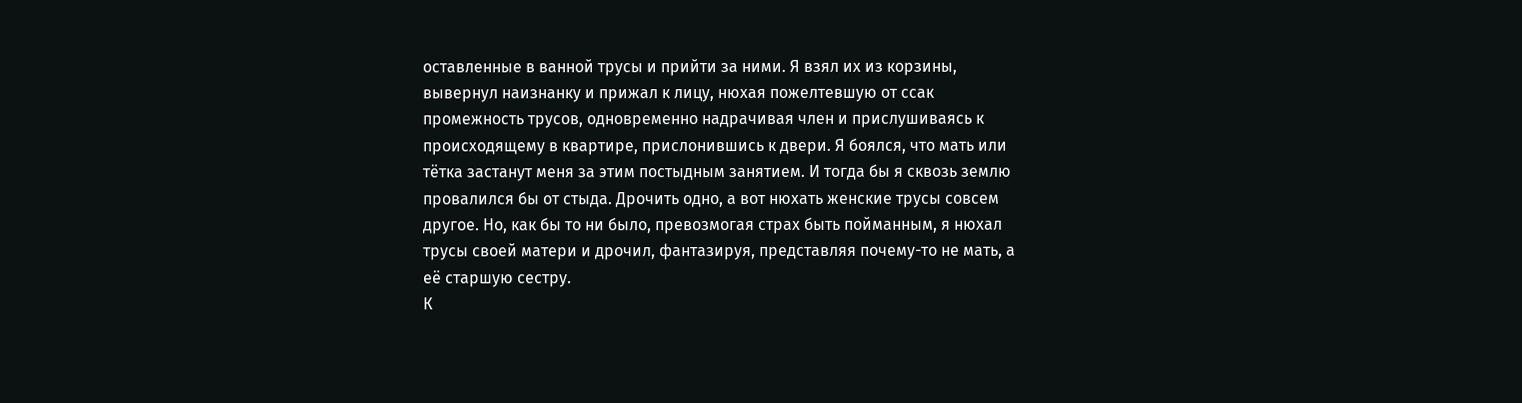оставленные в ванной трусы и прийти за ними. Я взял их из корзины, вывернул наизнанку и прижал к лицу, нюхая пожелтевшую от ссак промежность трусов, одновременно надрачивая член и прислушиваясь к происходящему в квартире, прислонившись к двери. Я боялся, что мать или тётка застанут меня за этим постыдным занятием. И тогда бы я сквозь землю провалился бы от стыда. Дрочить одно, а вот нюхать женские трусы совсем другое. Но, как бы то ни было, превозмогая страх быть пойманным, я нюхал трусы своей матери и дрочил, фантазируя, представляя почему-то не мать, а её старшую сестру.
К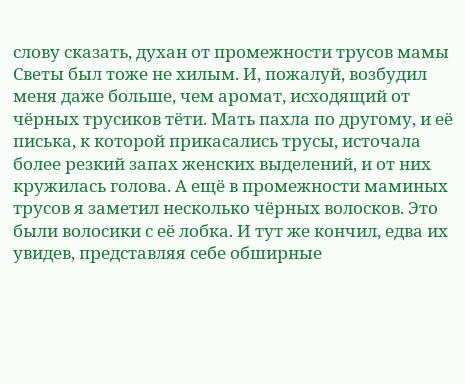слову сказать, духан от промежности трусов мамы Светы был тоже не хилым. И, пожалуй, возбудил меня даже больше, чем аромат, исходящий от чёрных трусиков тёти. Мать пахла по другому, и её писька, к которой прикасались трусы, источала более резкий запах женских выделений, и от них кружилась голова. А ещё в промежности маминых трусов я заметил несколько чёрных волосков. Это были волосики с её лобка. И тут же кончил, едва их увидев, представляя себе обширные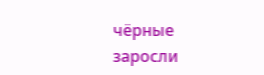чёрные заросли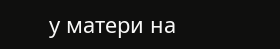у матери на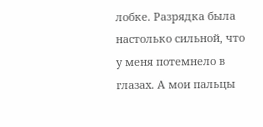лобке. Разрядка была настолько сильной, что у меня потемнело в глазах. А мои пальцы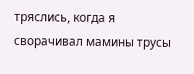тряслись, когда я сворачивал мамины трусы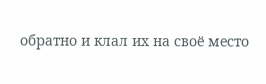обратно и клал их на своё место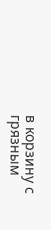в корзину с грязным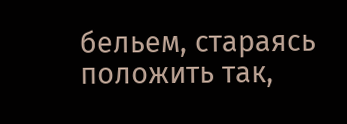бельем, стараясь положить так,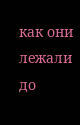как они лежали до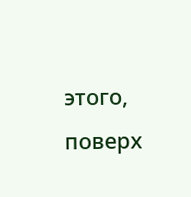этого, поверх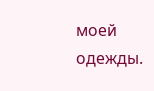моей одежды.